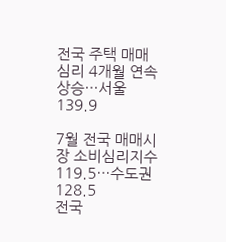전국 주택 매매심리 4개월 연속 상승…서울 139.9

7월 전국 매매시장 소비심리지수 119.5…수도권 128.5
전국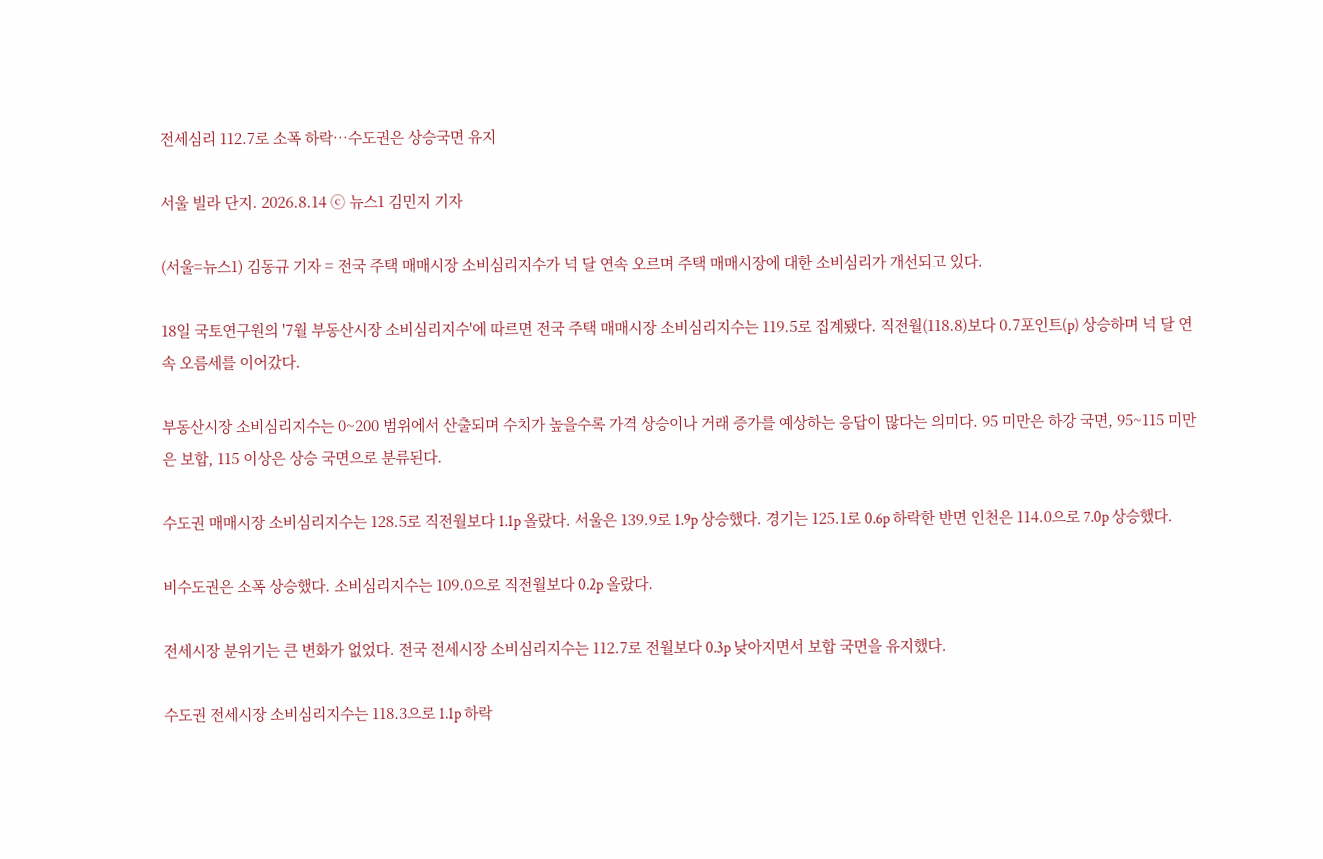전세심리 112.7로 소폭 하락…수도권은 상승국면 유지

서울 빌라 단지. 2026.8.14 ⓒ 뉴스1 김민지 기자

(서울=뉴스1) 김동규 기자 = 전국 주택 매매시장 소비심리지수가 넉 달 연속 오르며 주택 매매시장에 대한 소비심리가 개선되고 있다.

18일 국토연구원의 '7월 부동산시장 소비심리지수'에 따르면 전국 주택 매매시장 소비심리지수는 119.5로 집계됐다. 직전월(118.8)보다 0.7포인트(p) 상승하며 넉 달 연속 오름세를 이어갔다.

부동산시장 소비심리지수는 0~200 범위에서 산출되며 수치가 높을수록 가격 상승이나 거래 증가를 예상하는 응답이 많다는 의미다. 95 미만은 하강 국면, 95~115 미만은 보합, 115 이상은 상승 국면으로 분류된다.

수도권 매매시장 소비심리지수는 128.5로 직전월보다 1.1p 올랐다. 서울은 139.9로 1.9p 상승했다. 경기는 125.1로 0.6p 하락한 반면 인천은 114.0으로 7.0p 상승했다.

비수도권은 소폭 상승했다. 소비심리지수는 109.0으로 직전월보다 0.2p 올랐다.

전세시장 분위기는 큰 변화가 없었다. 전국 전세시장 소비심리지수는 112.7로 전월보다 0.3p 낮아지면서 보합 국면을 유지했다.

수도권 전세시장 소비심리지수는 118.3으로 1.1p 하락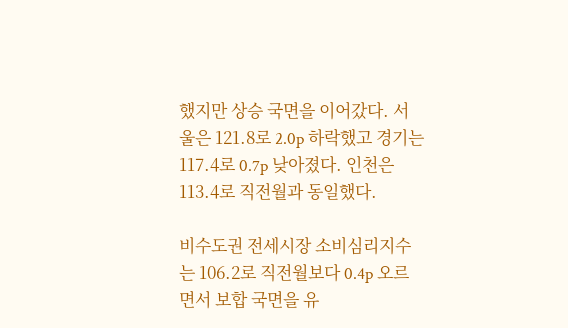했지만 상승 국면을 이어갔다. 서울은 121.8로 2.0p 하락했고 경기는 117.4로 0.7p 낮아졌다. 인천은 113.4로 직전월과 동일했다.

비수도권 전세시장 소비심리지수는 106.2로 직전월보다 0.4p 오르면서 보합 국면을 유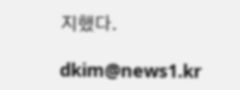지했다.

dkim@news1.kr